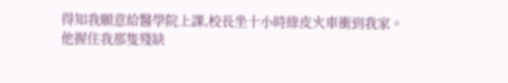得知我願意給醫學院上課,校長坐十小時綠皮火車衝到我家。
他握住我那隻殘缺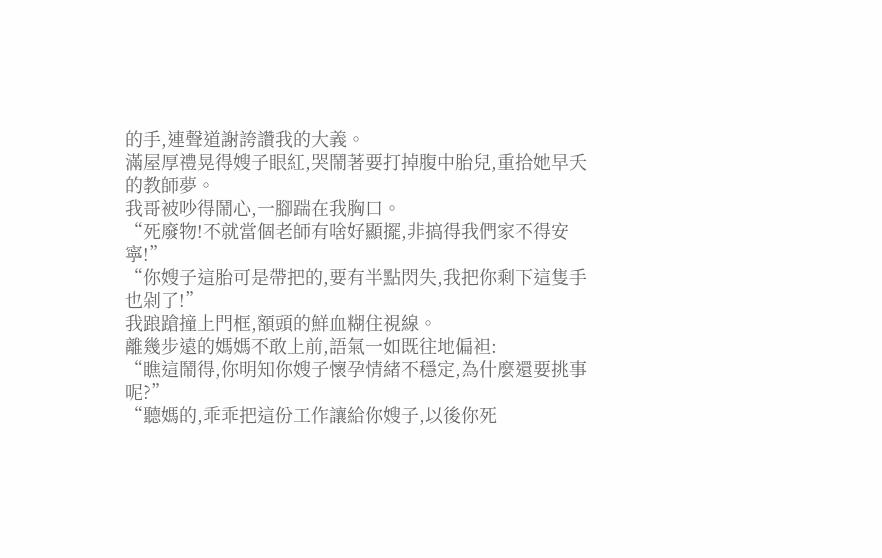的手,連聲道謝誇讚我的大義。
滿屋厚禮晃得嫂子眼紅,哭鬧著要打掉腹中胎兒,重拾她早夭的教師夢。
我哥被吵得鬧心,一腳踹在我胸口。
“死廢物!不就當個老師有啥好顯擺,非搞得我們家不得安寧!”
“你嫂子這胎可是帶把的,要有半點閃失,我把你剩下這隻手也剁了!”
我踉蹌撞上門框,額頭的鮮血糊住視線。
離幾步遠的媽媽不敢上前,語氣一如既往地偏袒:
“瞧這鬧得,你明知你嫂子懷孕情緒不穩定,為什麼還要挑事呢?”
“聽媽的,乖乖把這份工作讓給你嫂子,以後你死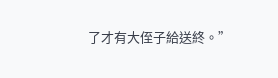了才有大侄子給送終。”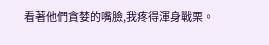看著他們貪婪的嘴臉,我疼得渾身戰栗。